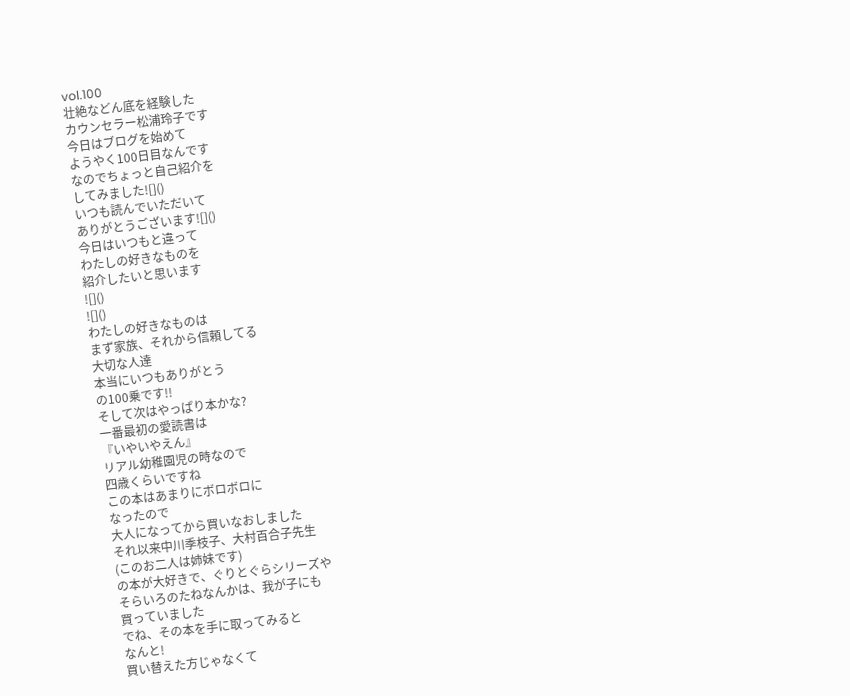vol.100
壮絶などん底を経験した
カウンセラー松浦玲子です
今日はブログを始めて
ようやく100日目なんです
なのでちょっと自己紹介を
してみました![]()
いつも読んでいただいて
ありがとうございます![]()
今日はいつもと違って
わたしの好きなものを
紹介したいと思います
![]()
![]()
わたしの好きなものは
まず家族、それから信頼してる
大切な人達
本当にいつもありがとう
の100乗です!!
そして次はやっぱり本かな?
一番最初の愛読書は
『いやいやえん』
リアル幼稚園児の時なので
四歳くらいですね
この本はあまりにボロボロに
なったので
大人になってから買いなおしました
それ以来中川季枝子、大村百合子先生
(このお二人は姉妹です)
の本が大好きで、ぐりとぐらシリーズや
そらいろのたねなんかは、我が子にも
買っていました
でね、その本を手に取ってみると
なんと!
買い替えた方じゃなくて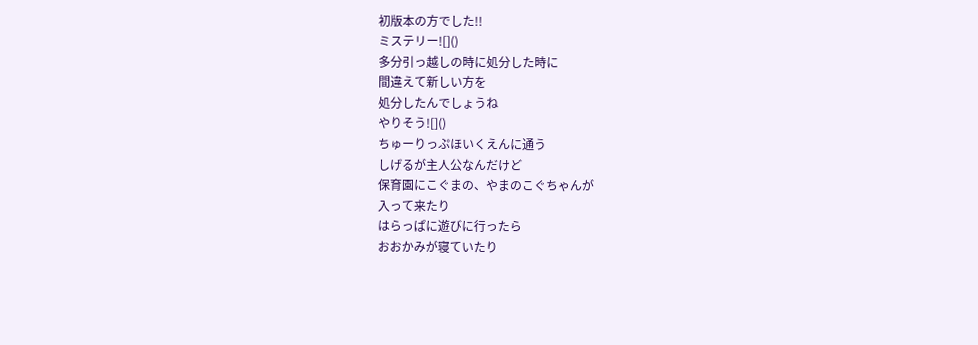初版本の方でした!!
ミステリー![]()
多分引っ越しの時に処分した時に
間違えて新しい方を
処分したんでしょうね
やりそう![]()
ちゅーりっぷほいくえんに通う
しげるが主人公なんだけど
保育園にこぐまの、やまのこぐちゃんが
入って来たり
はらっぱに遊びに行ったら
おおかみが寝ていたり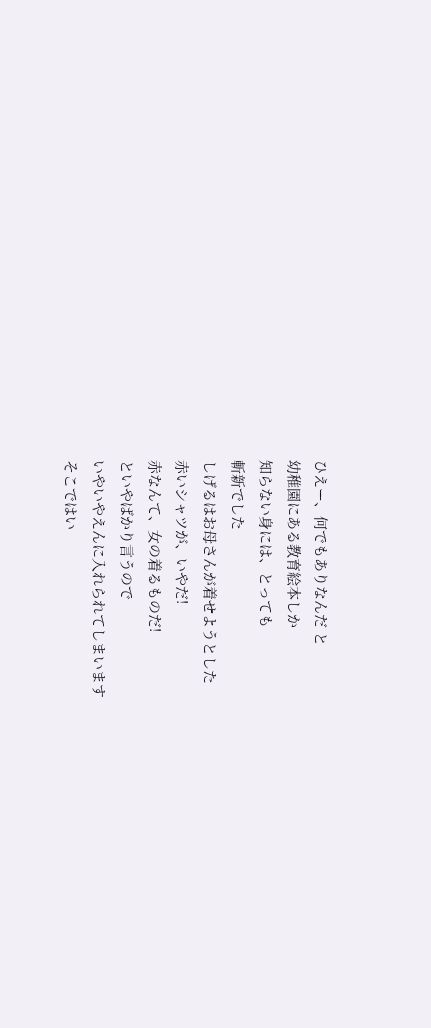ひえー、何でもありなんだ と
幼稚園にある教育絵本しか
知らない身には、とっても
斬新でした
しげるはお母さんが着せようとした
赤いシャツが、いやだ!
赤なんて、女の着るものだ!
といやばかり言うので
いやいやえんに入れられてしまいます
そこではい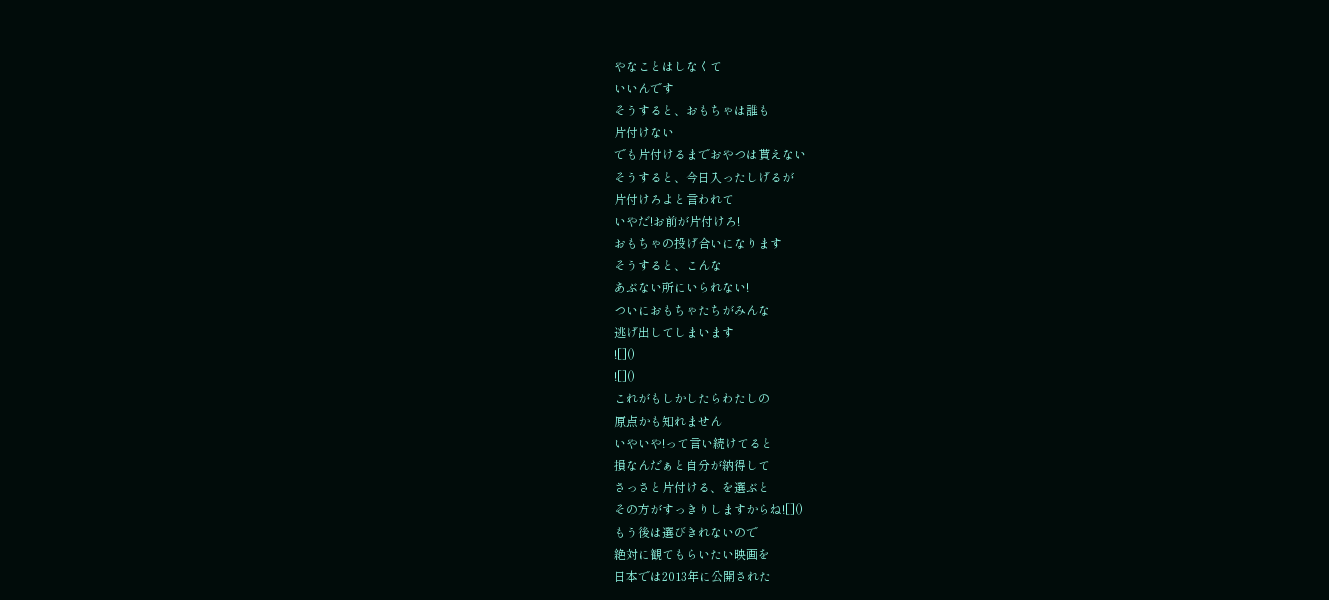やなことはしなくて
いいんです
そうすると、おもちゃは誰も
片付けない
でも片付けるまでおやつは貰えない
そうすると、今日入ったしげるが
片付けろよと言われて
いやだ!お前が片付けろ!
おもちゃの投げ合いになります
そうすると、こんな
あぶない所にいられない!
ついにおもちゃたちがみんな
逃げ出してしまいます
![]()
![]()
これがもしかしたらわたしの
原点かも知れません
いやいや!って言い続けてると
損なんだぁと自分が納得して
さっさと片付ける、を選ぶと
その方がすっきりしますからね![]()
もう後は選びきれないので
絶対に観てもらいたい映画を
日本では2013年に公開された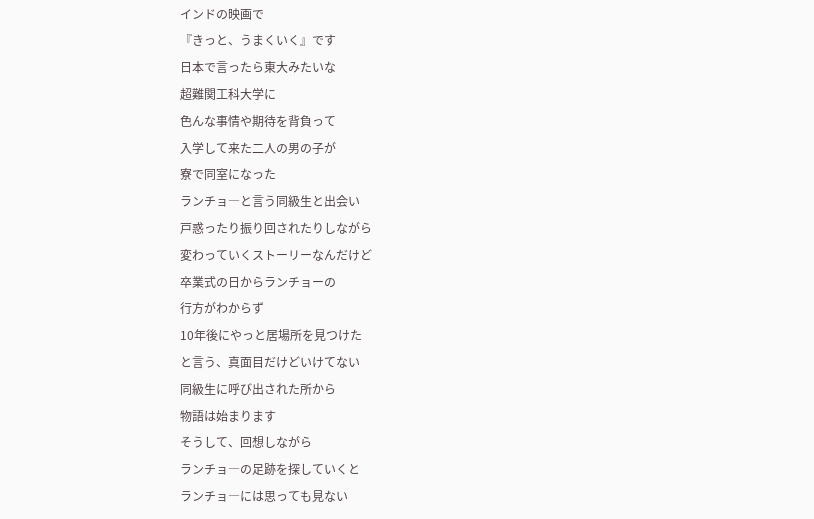インドの映画で
『きっと、うまくいく』です
日本で言ったら東大みたいな
超難関工科大学に
色んな事情や期待を背負って
入学して来た二人の男の子が
寮で同室になった
ランチョ―と言う同級生と出会い
戸惑ったり振り回されたりしながら
変わっていくストーリーなんだけど
卒業式の日からランチョーの
行方がわからず
10年後にやっと居場所を見つけた
と言う、真面目だけどいけてない
同級生に呼び出された所から
物語は始まります
そうして、回想しながら
ランチョ―の足跡を探していくと
ランチョ―には思っても見ない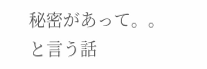秘密があって。。
と言う話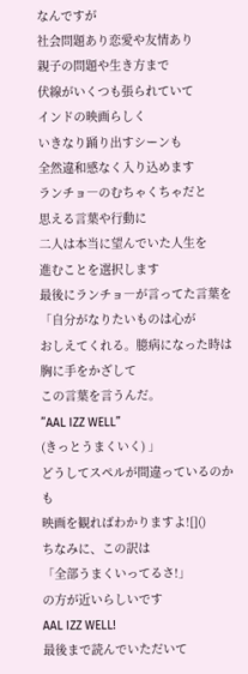なんですが
社会問題あり恋愛や友情あり
親子の問題や生き方まで
伏線がいくつも張られていて
インドの映画らしく
いきなり踊り出すシーンも
全然違和感なく入り込めます
ランチョ―のむちゃくちゃだと
思える言葉や行動に
二人は本当に望んでいた人生を
進むことを選択します
最後にランチョ―が言ってた言葉を
「自分がなりたいものは心が
おしえてくれる。臆病になった時は
胸に手をかざして
この言葉を言うんだ。
”AAL IZZ WELL”
(きっとうまくいく) 」
どうしてスペルが間違っているのかも
映画を観ればわかりますよ![]()
ちなみに、この訳は
「全部うまくいってるさ!」
の方が近いらしいです
AAL IZZ WELL!
最後まで読んでいただいて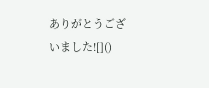ありがとうございました![]()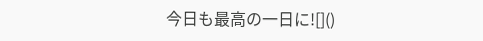今日も最高の一日に![]()